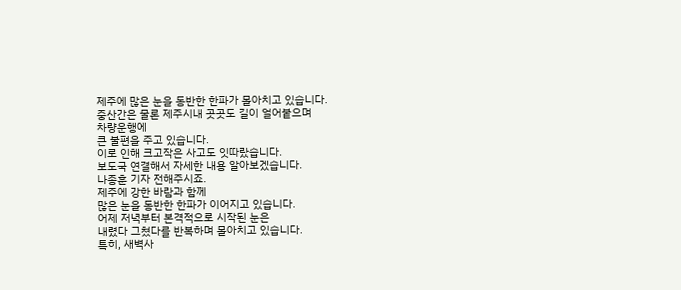제주에 많은 눈을 동반한 한파가 몰아치고 있습니다.
중산간은 물론 제주시내 곳곳도 길이 얼어붙으며
차량운행에
큰 불편을 주고 있습니다.
이로 인해 크고작은 사고도 잇따랐습니다.
보도국 연결해서 자세한 내용 알아보겠습니다.
나종훈 기자 전해주시죠.
제주에 강한 바람과 함께
많은 눈을 동반한 한파가 이어지고 있습니다.
어제 저녁부터 본격적으로 시작된 눈은
내렸다 그쳤다를 반복하며 몰아치고 있습니다.
특히, 새벽사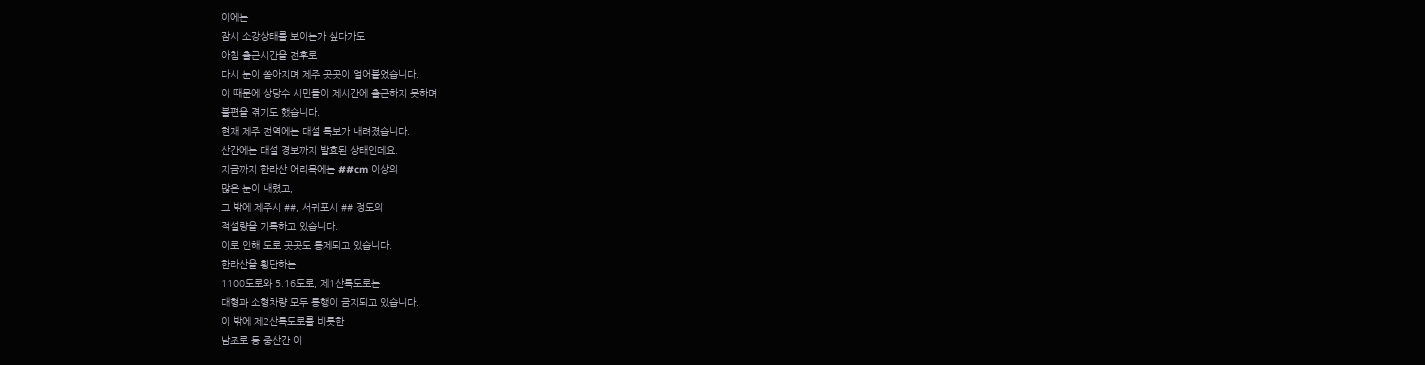이에는
잠시 소강상태를 보이는가 싶다가도
아침 출근시간을 전후로
다시 눈이 쏟아지며 제주 곳곳이 얼어붙었습니다.
이 때문에 상당수 시민들이 제시간에 출근하지 못하며
불편을 겪기도 했습니다.
현재 제주 전역에는 대설 특보가 내려졌습니다.
산간에는 대설 경보까지 발효된 상태인데요.
지금까지 한라산 어리목에는 ##cm 이상의
많은 눈이 내렸고,
그 밖에 제주시 ##, 서귀포시 ## 정도의
적설량을 기록하고 있습니다.
이로 인해 도로 곳곳도 통제되고 있습니다.
한라산을 횡단하는
1100도로와 5.16도로, 제1산록도로는
대형과 소형차량 모두 통행이 금지되고 있습니다.
이 밖에 제2산록도로를 비롯한
남조로 등 중산간 이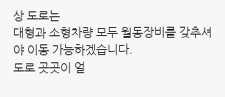상 도로는
대형과 소형차량 모두 월동장비를 갖추셔야 이동 가능하겠습니다.
도로 곳곳이 얼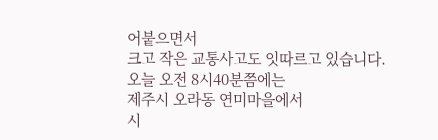어붙으면서
크고 작은 교통사고도 잇따르고 있습니다.
오늘 오전 8시40분쯤에는
제주시 오라동 연미마을에서
시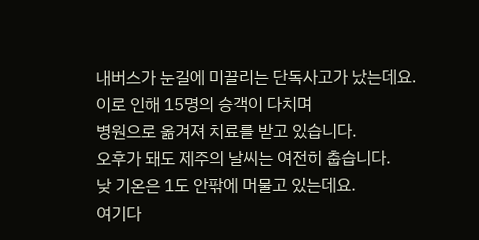내버스가 눈길에 미끌리는 단독사고가 났는데요.
이로 인해 15명의 승객이 다치며
병원으로 옮겨져 치료를 받고 있습니다.
오후가 돼도 제주의 날씨는 여전히 춥습니다.
낮 기온은 1도 안팎에 머물고 있는데요.
여기다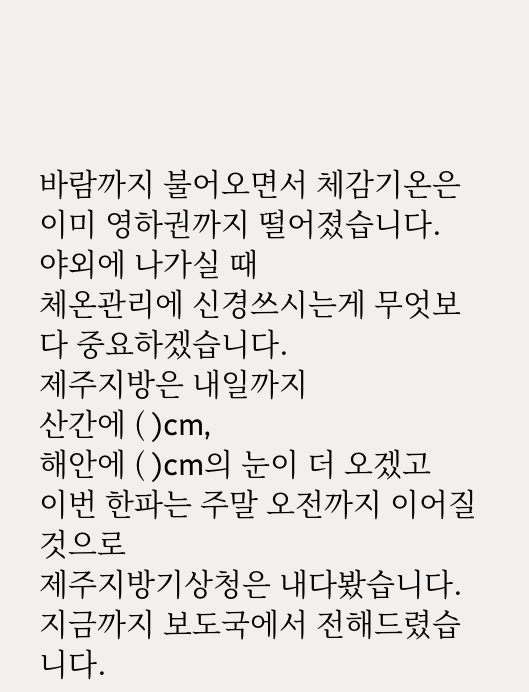바람까지 불어오면서 체감기온은
이미 영하권까지 떨어졌습니다.
야외에 나가실 때
체온관리에 신경쓰시는게 무엇보다 중요하겠습니다.
제주지방은 내일까지
산간에 ( )cm,
해안에 ( )cm의 눈이 더 오겠고
이번 한파는 주말 오전까지 이어질 것으로
제주지방기상청은 내다봤습니다.
지금까지 보도국에서 전해드렸습니다.